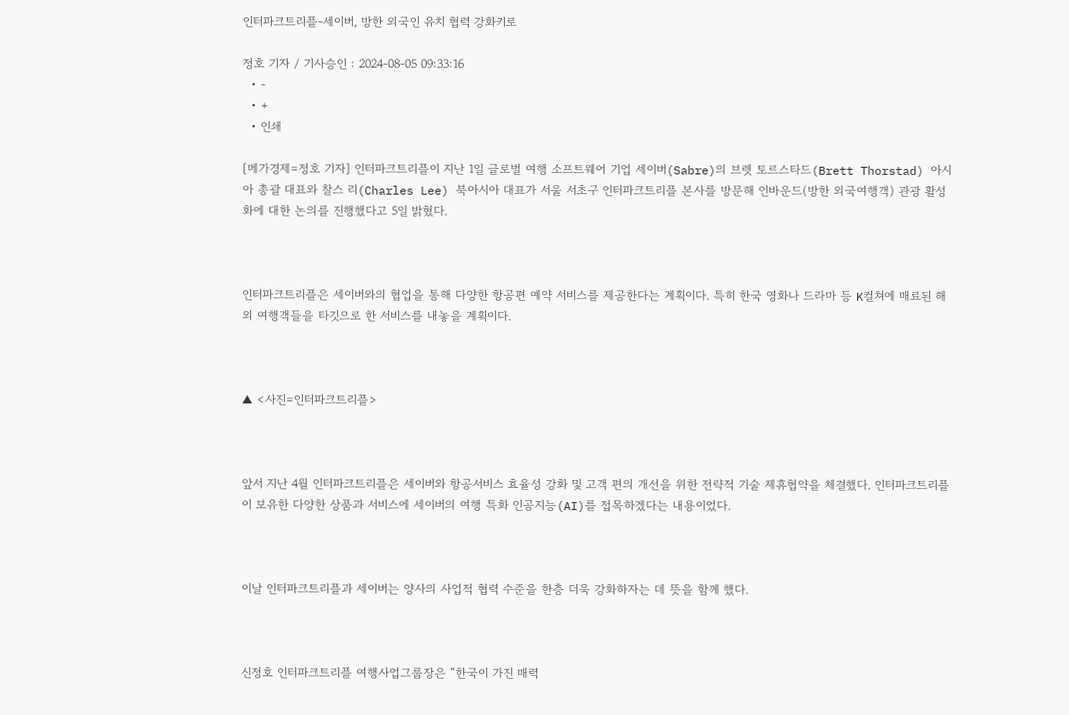인터파크트리플-세이버, 방한 외국인 유치 협력 강화키로

정호 기자 / 기사승인 : 2024-08-05 09:33:16
  • -
  • +
  • 인쇄

[메가경제=정호 기자] 인터파크트리플이 지난 1일 글로벌 여행 소프트웨어 기업 세이버(Sabre)의 브렛 토르스타드(Brett Thorstad) 아시아 총괄 대표와 찰스 리(Charles Lee) 북아시아 대표가 서울 서초구 인터파크트리플 본사를 방문해 인바운드(방한 외국여행객) 관광 활성화에 대한 논의를 진행했다고 5일 밝혔다.



인터파크트리플은 세이버와의 협업을 통해 다양한 항공편 예약 서비스를 제공한다는 계획이다. 특히 한국 영화나 드라마 등 K컬쳐에 매료된 해외 여행객들을 타깃으로 한 서비스를 내놓을 계획이다.



▲ <사진=인터파크트리플>



앞서 지난 4월 인터파크트리플은 세이버와 항공서비스 효율성 강화 및 고객 편의 개선을 위한 전략적 기술 제휴협약을 체결했다. 인터파크트리플이 보유한 다양한 상품과 서비스에 세이버의 여행 특화 인공지능(AI)를 접목하겠다는 내용이었다.



이날 인터파크트리플과 세이버는 양사의 사업적 협력 수준을 한층 더욱 강화하자는 데 뜻을 함께 했다.



신정호 인터파크트리플 여행사업그룹장은 “한국이 가진 매력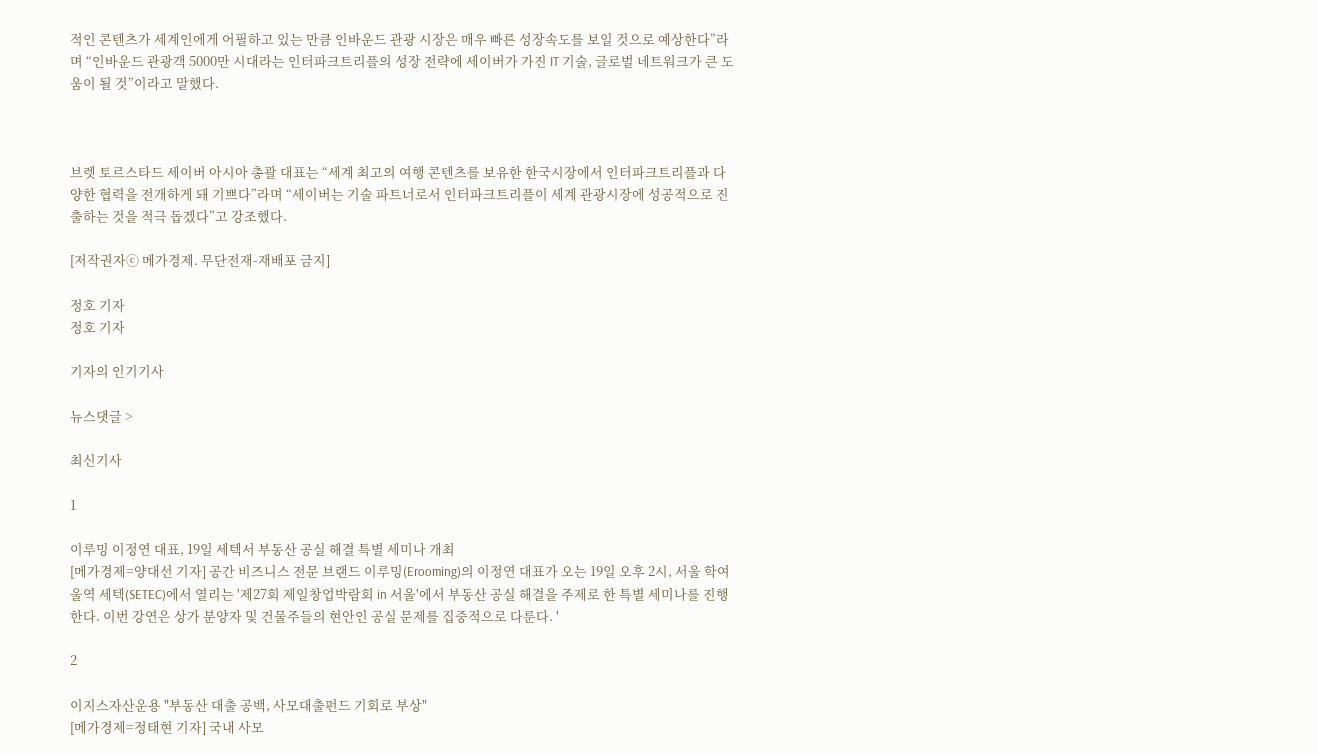적인 콘텐츠가 세계인에게 어필하고 있는 만큼 인바운드 관광 시장은 매우 빠른 성장속도를 보일 것으로 예상한다”라며 “인바운드 관광객 5000만 시대라는 인터파크트리플의 성장 전략에 세이버가 가진 IT 기술, 글로벌 네트워크가 큰 도움이 될 것”이라고 말했다.



브렛 토르스타드 세이버 아시아 총괄 대표는 “세계 최고의 여행 콘텐츠를 보유한 한국시장에서 인터파크트리플과 다양한 협력을 전개하게 돼 기쁘다”라며 “세이버는 기술 파트너로서 인터파크트리플이 세계 관광시장에 성공적으로 진출하는 것을 적극 돕겠다”고 강조했다.

[저작권자ⓒ 메가경제. 무단전재-재배포 금지]

정호 기자
정호 기자

기자의 인기기사

뉴스댓글 >

최신기사

1

이루밍 이정연 대표, 19일 세텍서 부동산 공실 해결 특별 세미나 개최
[메가경제=양대선 기자] 공간 비즈니스 전문 브랜드 이루밍(Erooming)의 이정연 대표가 오는 19일 오후 2시, 서울 학여울역 세텍(SETEC)에서 열리는 '제27회 제일창업박람회 in 서울'에서 부동산 공실 해결을 주제로 한 특별 세미나를 진행한다. 이번 강연은 상가 분양자 및 건물주들의 현안인 공실 문제를 집중적으로 다룬다. '

2

이지스자산운용 "부동산 대출 공백, 사모대출펀드 기회로 부상"
[메가경제=정태현 기자] 국내 사모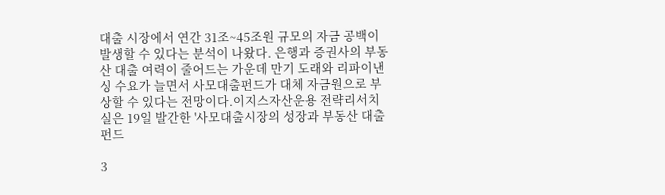대출 시장에서 연간 31조~45조원 규모의 자금 공백이 발생할 수 있다는 분석이 나왔다. 은행과 증권사의 부동산 대출 여력이 줄어드는 가운데 만기 도래와 리파이낸싱 수요가 늘면서 사모대출펀드가 대체 자금원으로 부상할 수 있다는 전망이다.이지스자산운용 전략리서치실은 19일 발간한 '사모대출시장의 성장과 부동산 대출펀드

3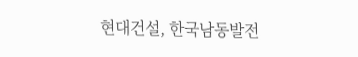현대건설, 한국남동발전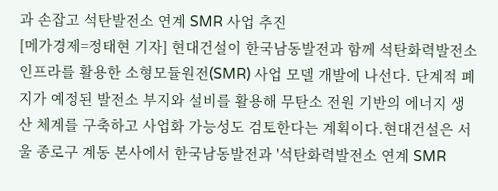과 손잡고 석탄발전소 연계 SMR 사업 추진
[메가경제=정태현 기자] 현대건설이 한국남동발전과 함께 석탄화력발전소 인프라를 활용한 소형모듈원전(SMR) 사업 모델 개발에 나선다. 단계적 폐지가 예정된 발전소 부지와 설비를 활용해 무탄소 전원 기반의 에너지 생산 체계를 구축하고 사업화 가능성도 검토한다는 계획이다.현대건설은 서울 종로구 계동 본사에서 한국남동발전과 '석탄화력발전소 연계 SMR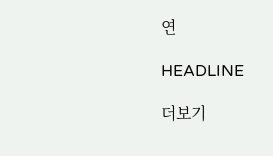연

HEADLINE

더보기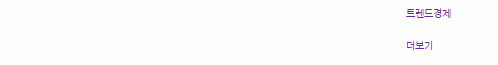트렌드경제

더보기